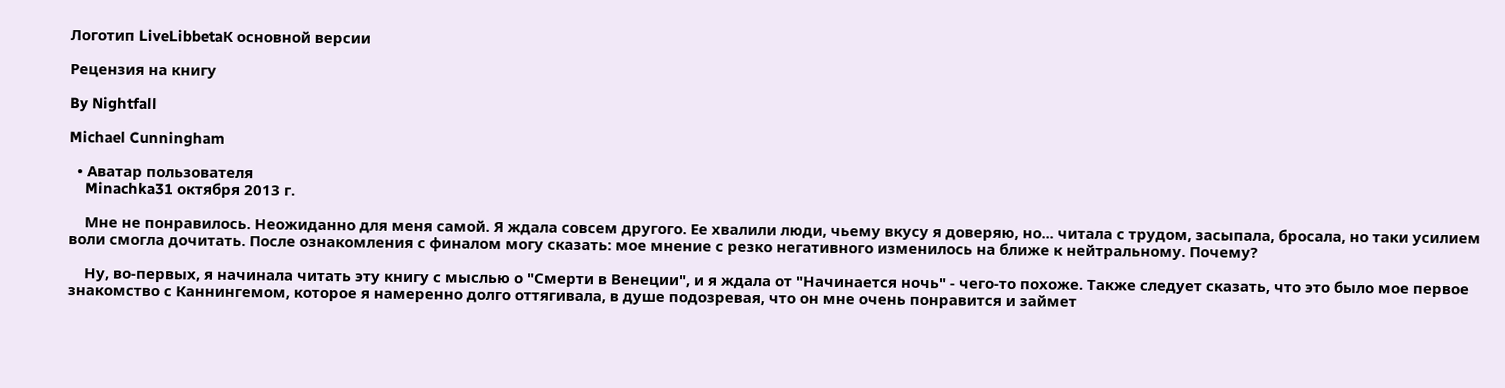Логотип LiveLibbetaК основной версии

Рецензия на книгу

By Nightfall

Michael Cunningham

  • Аватар пользователя
    Minachka31 октября 2013 г.

    Мне не понравилось. Неожиданно для меня самой. Я ждала совсем другого. Ее хвалили люди, чьему вкусу я доверяю, но... читала с трудом, засыпала, бросала, но таки усилием воли смогла дочитать. После ознакомления с финалом могу сказать: мое мнение с резко негативного изменилось на ближе к нейтральному. Почему?

    Ну, во-первых, я начинала читать эту книгу с мыслью о "Смерти в Венеции", и я ждала от "Начинается ночь" - чего-то похоже. Также следует сказать, что это было мое первое знакомство с Каннингемом, которое я намеренно долго оттягивала, в душе подозревая, что он мне очень понравится и займет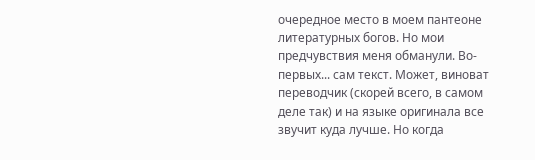очередное место в моем пантеоне литературных богов. Но мои предчувствия меня обманули. Во-первых... сам текст. Может, виноват переводчик (скорей всего, в самом деле так) и на языке оригинала все звучит куда лучше. Но когда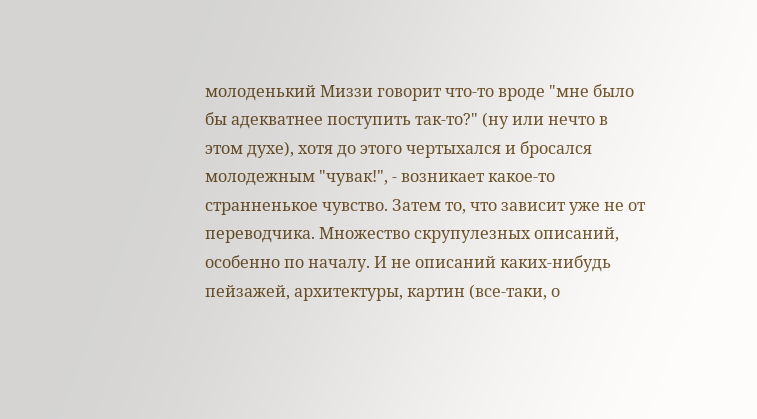молоденький Миззи говорит что-то вроде "мне было бы адекватнее поступить так-то?" (ну или нечто в этом духе), хотя до этого чертыхался и бросался молодежным "чувак!", - возникает какое-то странненькое чувство. Затем то, что зависит уже не от переводчика. Множество скрупулезных описаний, особенно по началу. И не описаний каких-нибудь пейзажей, архитектуры, картин (все-таки, о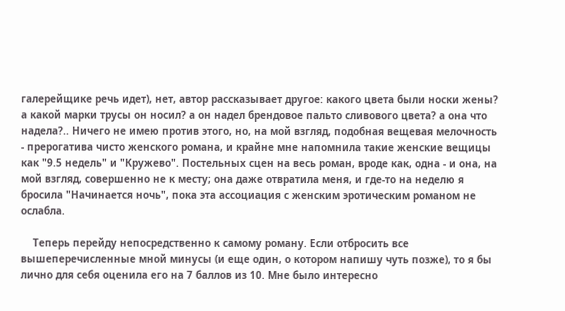галерейщике речь идет), нет, автор рассказывает другое: какого цвета были носки жены? а какой марки трусы он носил? а он надел брендовое пальто сливового цвета? а она что надела?.. Ничего не имею против этого, но, на мой взгляд, подобная вещевая мелочность - прерогатива чисто женского романа, и крайне мне напомнила такие женские вещицы как "9.5 недель" и "Кружево". Постельных сцен на весь роман, вроде как, одна - и она, на мой взгляд, совершенно не к месту; она даже отвратила меня, и где-то на неделю я бросила "Начинается ночь", пока эта ассоциация с женским эротическим романом не ослабла.

    Теперь перейду непосредственно к самому роману. Если отбросить все вышеперечисленные мной минусы (и еще один, о котором напишу чуть позже), то я бы лично для себя оценила его на 7 баллов из 10. Мне было интересно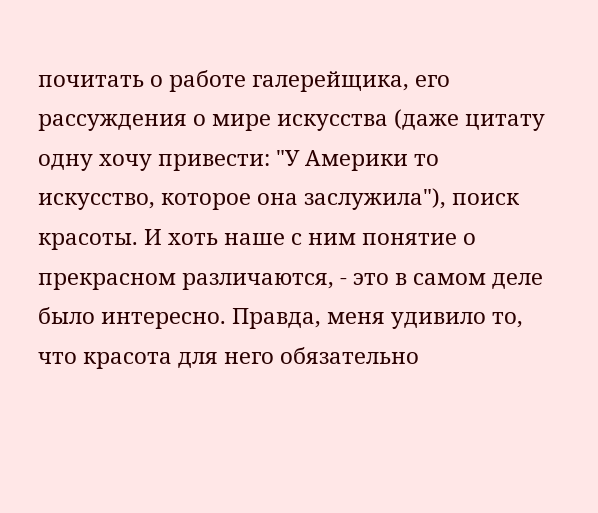почитать о работе галерейщика, его рассуждения о мире искусства (даже цитату одну хочу привести: "У Америки то искусство, которое она заслужила"), поиск красоты. И хоть наше с ним понятие о прекрасном различаются, - это в самом деле было интересно. Правда, меня удивило то, что красота для него обязательно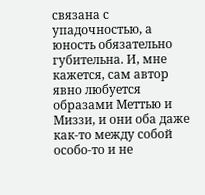связана с упадочностью, а юность обязательно губительна. И, мне кажется, сам автор явно любуется образами Меттью и Миззи, и они оба даже как-то между собой особо-то и не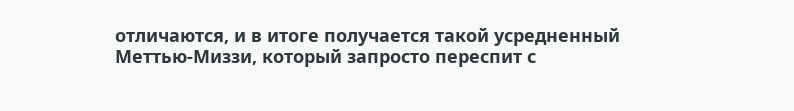отличаются, и в итоге получается такой усредненный Меттью-Миззи, который запросто переспит с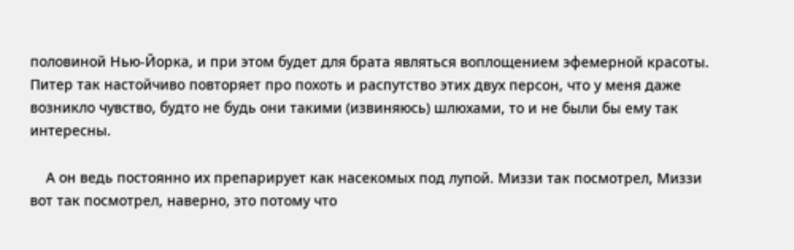половиной Нью-Йорка, и при этом будет для брата являться воплощением эфемерной красоты. Питер так настойчиво повторяет про похоть и распутство этих двух персон, что у меня даже возникло чувство, будто не будь они такими (извиняюсь) шлюхами, то и не были бы ему так интересны.

    А он ведь постоянно их препарирует как насекомых под лупой. Миззи так посмотрел, Миззи вот так посмотрел, наверно, это потому что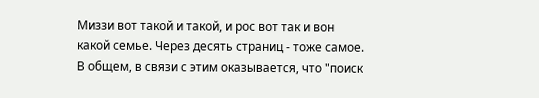Миззи вот такой и такой, и рос вот так и вон какой семье. Через десять страниц - тоже самое. В общем, в связи с этим оказывается, что "поиск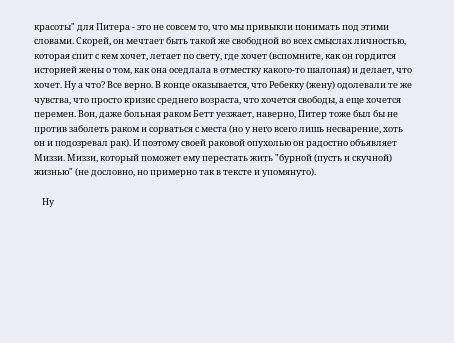красоты" для Питера - это не совсем то, что мы привыкли понимать под этими словами. Скорей, он мечтает быть такой же свободной во всех смыслах личностью, которая спит с кем хочет, летает по свету, где хочет (вспомните, как он гордится историей жены о том, как она оседлала в отместку какого-то шалопая) и делает, что хочет. Ну а что? Все верно. В конце оказывается, что Ребекку (жену) одолевали те же чувства, что просто кризис среднего возраста, что хочется свободы, а еще хочется перемен. Вон, даже больная раком Бетт уезжает, наверно, Питер тоже был бы не против заболеть раком и сорваться с места (но у него всего лишь несварение, хоть он и подозревал рак). И поэтому своей раковой опухолью он радостно объявляет Миззи. Миззи, который поможет ему перестать жить "бурной (пусть и скучной) жизнью" (не дословно, но примерно так в тексте и упомянуто).

    Ну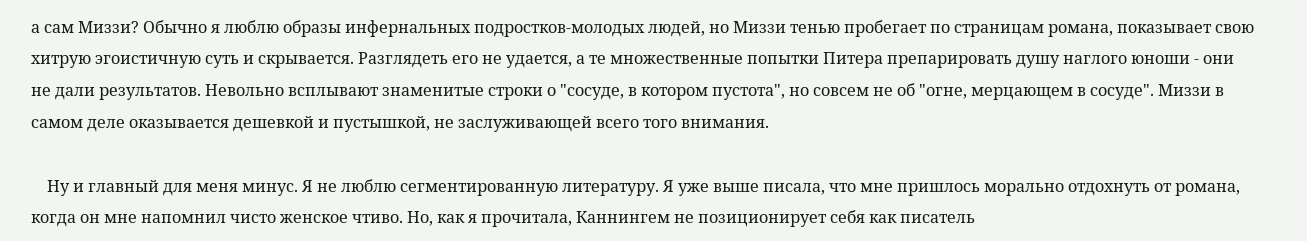а сам Миззи? Обычно я люблю образы инфернальных подростков-молодых людей, но Миззи тенью пробегает по страницам романа, показывает свою хитрую эгоистичную суть и скрывается. Разглядеть его не удается, а те множественные попытки Питера препарировать душу наглого юноши - они не дали результатов. Невольно всплывают знаменитые строки о "сосуде, в котором пустота", но совсем не об "огне, мерцающем в сосуде". Миззи в самом деле оказывается дешевкой и пустышкой, не заслуживающей всего того внимания.

    Ну и главный для меня минус. Я не люблю сегментированную литературу. Я уже выше писала, что мне пришлось морально отдохнуть от романа, когда он мне напомнил чисто женское чтиво. Но, как я прочитала, Каннингем не позиционирует себя как писатель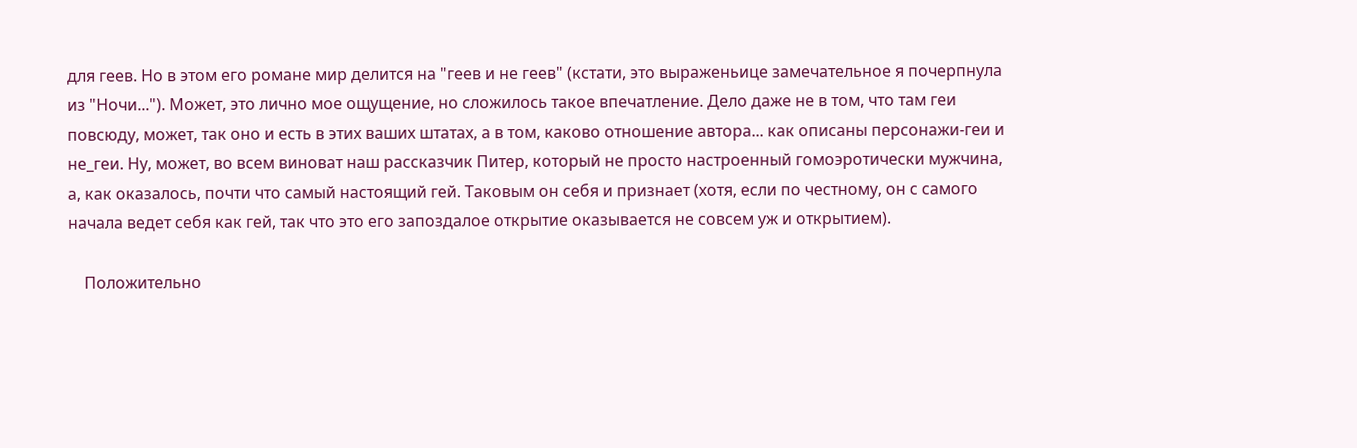для геев. Но в этом его романе мир делится на "геев и не геев" (кстати, это выраженьице замечательное я почерпнула из "Ночи..."). Может, это лично мое ощущение, но сложилось такое впечатление. Дело даже не в том, что там геи повсюду, может, так оно и есть в этих ваших штатах, а в том, каково отношение автора... как описаны персонажи-геи и не_геи. Ну, может, во всем виноват наш рассказчик Питер, который не просто настроенный гомоэротически мужчина, а, как оказалось, почти что самый настоящий гей. Таковым он себя и признает (хотя, если по честному, он с самого начала ведет себя как гей, так что это его запоздалое открытие оказывается не совсем уж и открытием).

    Положительно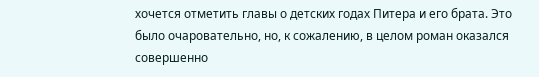хочется отметить главы о детских годах Питера и его брата. Это было очаровательно, но, к сожалению, в целом роман оказался совершенно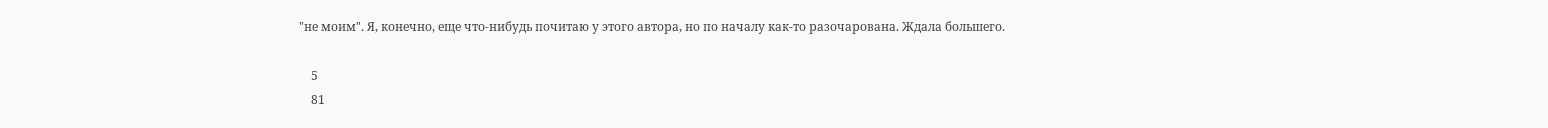"не моим". Я, конечно, еще что-нибудь почитаю у этого автора, но по началу как-то разочарована. Ждала большего.

    5
    81